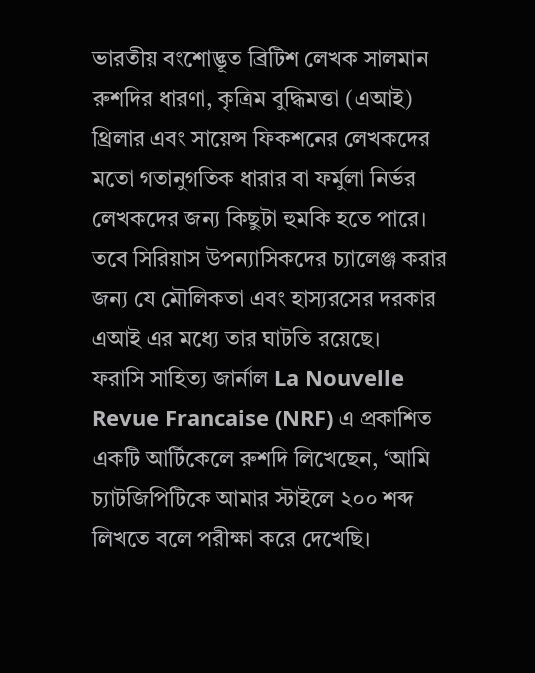ভারতীয় বংশোদ্ভূত ব্রিটিশ লেখক সালমান রুশদির ধারণা, কৃত্রিম বুদ্ধিমত্তা (এআই) থ্রিলার এবং সায়েন্স ফিকশনের লেখকদের মতো গতানুগতিক ধারার বা ফর্মুলা নির্ভর লেখকদের জন্য কিছুটা হুমকি হতে পারে। তবে সিরিয়াস উপন্যাসিকদের চ্যালেঞ্জ করার জন্য যে মৌলিকতা এবং হাস্যরসের দরকার এআই এর মধ্যে তার ঘাটতি রয়েছে।
ফরাসি সাহিত্য জার্নাল La Nouvelle Revue Francaise (NRF) এ প্রকাশিত একটি আর্টিকেলে রুশদি লিখেছেন, ‘আমি চ্যাটজিপিটিকে আমার স্টাইলে ২০০ শব্দ লিখতে বলে পরীক্ষা করে দেখেছি।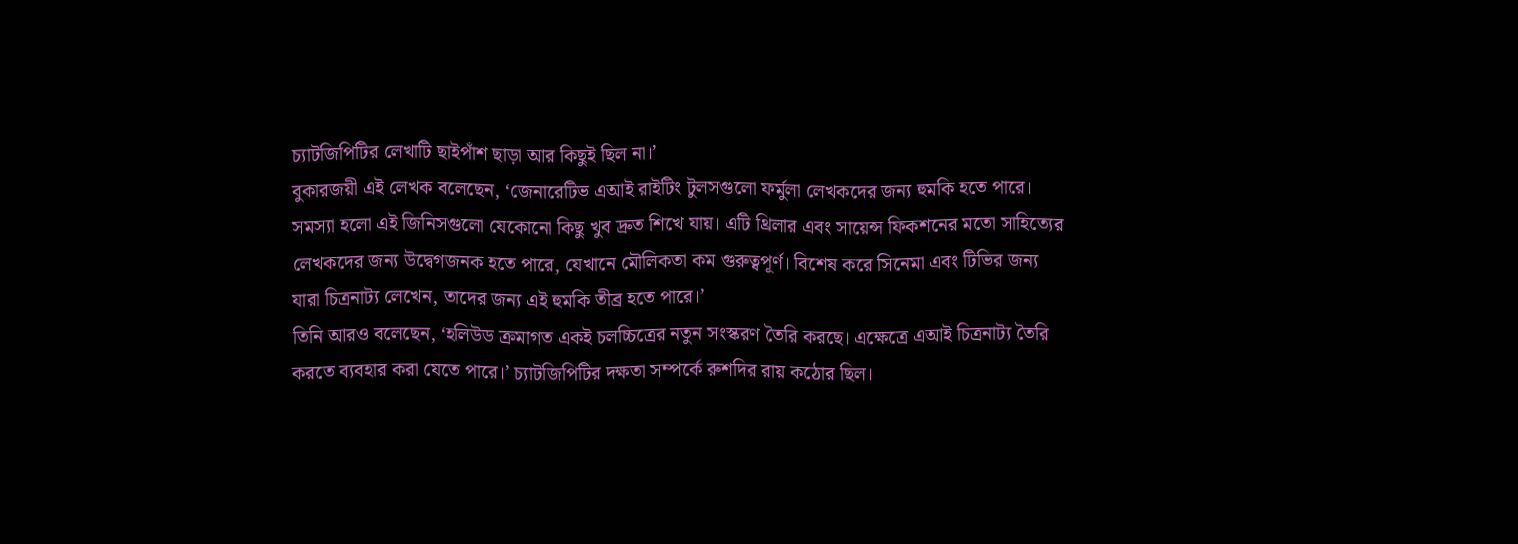চ্যাটজিপিটির লেখাটি ছাইপাঁশ ছাড়া আর কিছুই ছিল না।’
বুকারজয়ী এই লেখক বলেছেন, ‘জেনারেটিভ এআই রাইটিং টুলসগুলো ফর্মুলা লেখকদের জন্য হুমকি হতে পারে। সমস্যা হলো এই জিনিসগুলো যেকোনো কিছু খুব দ্রুত শিখে যায়। এটি থ্রিলার এবং সায়েন্স ফিকশনের মতো সাহিত্যের লেখকদের জন্য উদ্বেগজনক হতে পারে, যেখানে মৌলিকতা কম গুরুত্বপূর্ণ। বিশেষ করে সিনেমা এবং টিভির জন্য যারা চিত্রনাট্য লেখেন, তাদের জন্য এই হুমকি তীব্র হতে পারে।’
তিনি আরও বলেছেন, ‘হলিউড ক্রমাগত একই চলচ্চিত্রের নতুন সংস্করণ তৈরি করছে। এক্ষেত্রে এআই চিত্রনাট্য তৈরি করতে ব্যবহার করা যেতে পারে।’ চ্যাটজিপিটির দক্ষতা সম্পর্কে রুশদির রায় কঠোর ছিল।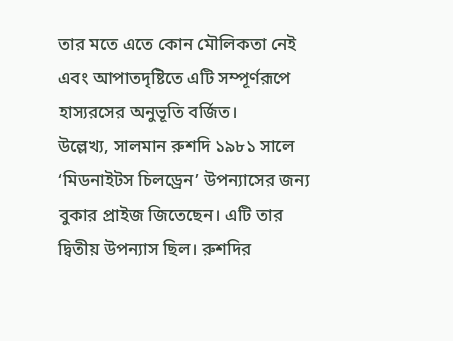তার মতে এতে কোন মৌলিকতা নেই এবং আপাতদৃষ্টিতে এটি সম্পূর্ণরূপে হাস্যরসের অনুভূতি বর্জিত।
উল্লেখ্য, সালমান রুশদি ১৯৮১ সালে ‘মিডনাইটস চিলড্রেন’ উপন্যাসের জন্য বুকার প্রাইজ জিতেছেন। এটি তার দ্বিতীয় উপন্যাস ছিল। রুশদির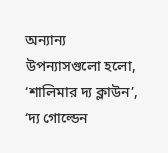অন্যান্য উপন্যাসগুলো হলো, ‘শালিমার দ্য ক্লাউন’, ‘দ্য গোল্ডেন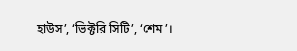হাউস’, ‘ভিক্টরি সিটি’, ‘শেম’।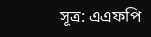সূত্র: এএফপি